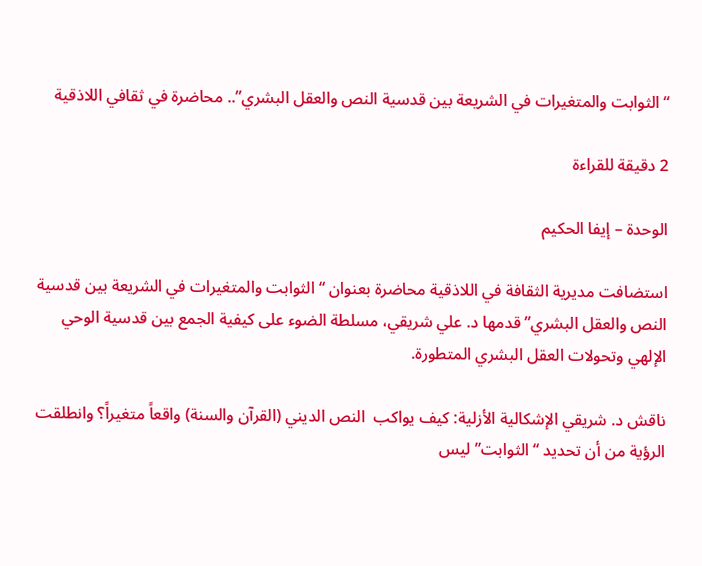“الثوابت والمتغيرات في الشريعة بين قدسية النص والعقل البشري”.. محاضرة في ثقافي اللاذقية

2 دقيقة للقراءة

الوحدة – إيفا الحكيم

استضافت مديرية الثقافة في اللاذقية محاضرة بعنوان “الثوابت والمتغيرات في الشريعة بين قدسية النص والعقل البشري” قدمها د. علي شريقي، مسلطة الضوء على كيفية الجمع بين قدسية الوحي الإلهي وتحولات العقل البشري المتطورة.

ناقش د. شريقي الإشكالية الأزلية: كيف يواكب  النص الديني (القرآن والسنة) واقعاً متغيراً؟ وانطلقت الرؤية من أن تحديد “الثوابت” ليس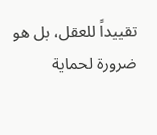تقييداً للعقل، بل هو ضرورة لحماية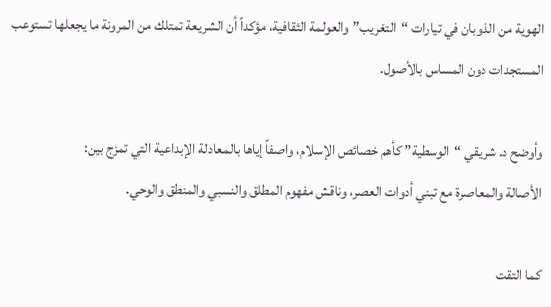الهوية من الذوبان في تيارات “التغريب” والعولمة الثقافية، مؤكداً أن الشريعة تمتلك من المرونة ما يجعلها تستوعب المستجدات دون المساس بالأصول.

وأوضح د. شريقي “الوسطية” كأهم خصائص الإسلام، واصفاً إياها بالمعادلة الإبداعية التي تمزج بين:
الأصالة والمعاصرة مع تبني أدوات العصر، وناقش مفهوم المطلق والنسبي والمنطق والوحي.

كما التقت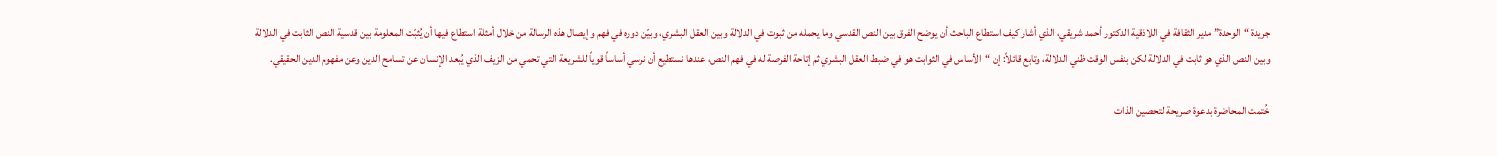جريدة “الوحدة” مدير الثقافة في اللاذقية الدكتور أحمد شريقي، الذي أشار كيف استطاع الباحث أن يوضح الفرق بين النص القدسي وما يحمله من ثبوت في الدلالة وبين العقل البشري، وبيّن دوره في فهم و إيصال هذه الرسالة من خلال أمثلة استطاع فيها أن يُثبّت المعلومة بين قدسية النص الثابت في الدلالة وبين النص الذي هو ثابت في الدلالة لكن بنفس الوقت ظني الدلالة، وتابع قائلاً: إن “الأساس في الثوابت هو في ضبط العقل البشري ثم إتاحة الفرصة له في فهم النص، عندها نستطيع أن نرسي أساساً قوياً للشريعة التي تحمي من الزيف الذي يُبعد الإنسان عن تسامح الدين وعن مفهوم الدين الحقيقي.

خُتمت المحاضرة بدعوة صريحة لتحصين الذات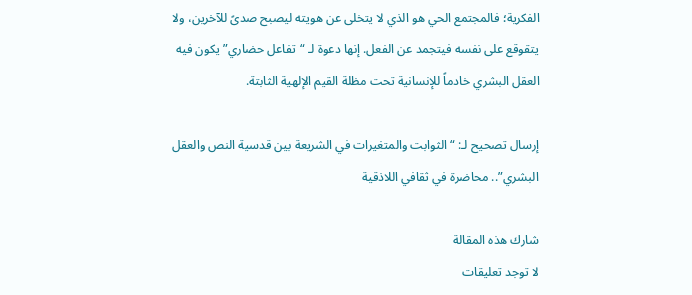الفكرية؛ فالمجتمع الحي هو الذي لا يتخلى عن هويته ليصبح صدىً للآخرين، ولا يتقوقع على نفسه فيتجمد عن الفعل. إنها دعوة لـ “تفاعل حضاري” يكون فيه العقل البشري خادماً للإنسانية تحت مظلة القيم الإلهية الثابتة.

إرسال تصحيح لـ: “الثوابت والمتغيرات في الشريعة بين قدسية النص والعقل البشري”.. محاضرة في ثقافي اللاذقية

شارك هذه المقالة
لا توجد تعليقات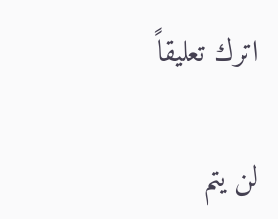اترك تعليقاً

لن يتم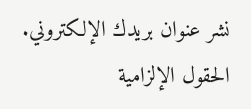نشر عنوان بريدك الإلكتروني. الحقول الإلزامية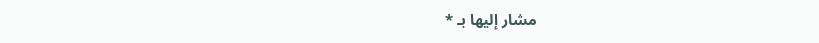مشار إليها بـ *